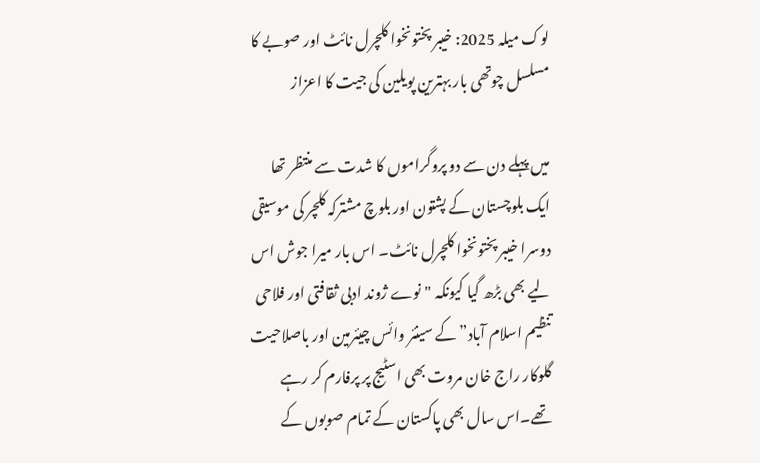لوک میلہ 2025: خیبر پختونخوا کلچرل نائٹ اور صوبے کا مسلسل چوتھی بار بہترین پویلین کی جیت کا اعزاز

میں پہلے دن سے دو پروگراموں کا شدت سے منتظر تھا ایک بلوچستان کے پشتون اور بلوچ مشترکہ کلچر کی موسیقی دوسرا خیبر پختونخوا کلچرل نائٹ۔ اس بار میرا جوش اس لیے بھی بڑھ گیا کیونکہ "نوے ژوند ادبی ثقافتی اور فلاحی تنظیم اسلام آباد” کے سینئر وائس چیئرمین اور باصلاحیت گلوکار راج خان مروت بھی اسٹیج پر پرفارم کر رہے تھے۔اس سال بھی پاکستان کے تمام صوبوں کے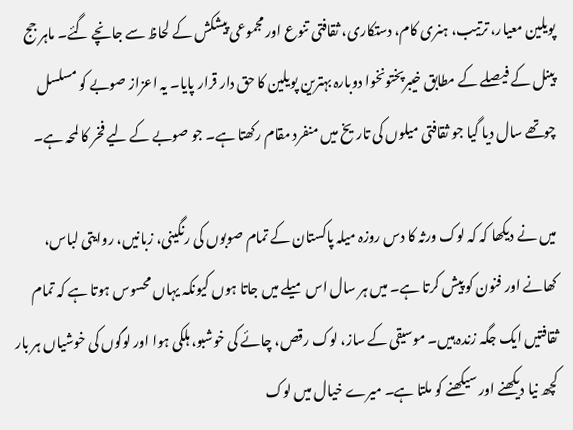پویلین معیار، ترتیب، ہنری کام، دستکاری، ثقافتی تنوع اور مجموعی پیشکش کے لحاظ سے جانچے گئے۔ ماہر جج پینل کے فیصلے کے مطابق خیبرپختونخوا دوبارہ بہترین پویلین کا حق دار قرار پایا۔ یہ اعزاز صوبے کو مسلسل چوتھے سال دیا گیا جو ثقافتی میلوں کی تاریخ میں منفرد مقام رکھتا ہے۔ جو صوبے کے لیے فخر کا لمحہ ہے۔

میں نے دیکھا کہ کہ لوک ورثہ کا دس روزہ میلہ پاکستان کے تمام صوبوں کی رنگینی، زبانیں، روایتی لباس، کھانے اور فنون کو پیش کرتا ہے۔ میں ہر سال اس میلے میں جاتا ہوں کیونکہ یہاں محسوس ہوتا ہے کہ تمام ثقافتیں ایک جگہ زندہ ہیں۔ موسیقی کے ساز، لوک رقص، چائے کی خوشبو، ہلکی ہوا اور لوگوں کی خوشیاں ہر بار کچھ نیا دیکھنے اور سیکھنے کو ملتا ہے۔ میرے خیال میں لوک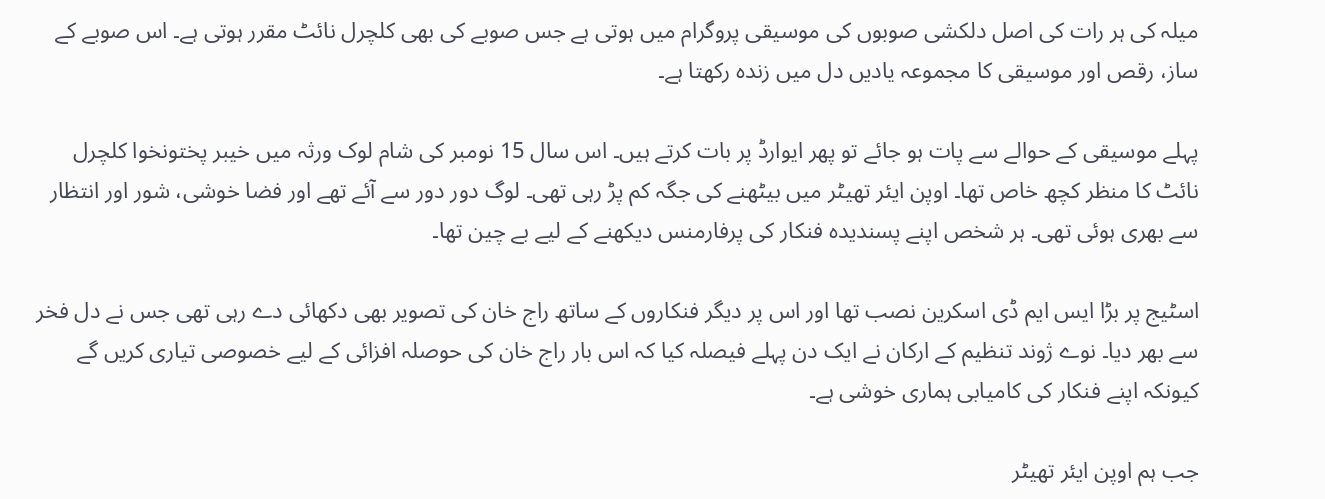میلہ کی ہر رات کی اصل دلکشی صوبوں کی موسیقی پروگرام میں ہوتی ہے جس صوبے کی بھی کلچرل نائٹ مقرر ہوتی ہے۔ اس صوبے کے ساز، رقص اور موسیقی کا مجموعہ یادیں دل میں زندہ رکھتا ہے۔

پہلے موسیقی کے حوالے سے پات ہو جائے تو پھر ایوارڈ پر بات کرتے ہیں۔ اس سال 15 نومبر کی شام لوک ورثہ میں خیبر پختونخوا کلچرل نائٹ کا منظر کچھ خاص تھا۔ اوپن ایئر تھیٹر میں بیٹھنے کی جگہ کم پڑ رہی تھی۔ لوگ دور دور سے آئے تھے اور فضا خوشی، شور اور انتظار سے بھری ہوئی تھی۔ ہر شخص اپنے پسندیدہ فنکار کی پرفارمنس دیکھنے کے لیے بے چین تھا۔

اسٹیج پر بڑا ایس ایم ڈی اسکرین نصب تھا اور اس پر دیگر فنکاروں کے ساتھ راج خان کی تصویر بھی دکھائی دے رہی تھی جس نے دل فخر سے بھر دیا۔ نوے ژوند تنظیم کے ارکان نے ایک دن پہلے فیصلہ کیا کہ اس بار راج خان کی حوصلہ افزائی کے لیے خصوصی تیاری کریں گے کیونکہ اپنے فنکار کی کامیابی ہماری خوشی ہے۔

جب ہم اوپن ایئر تھیٹر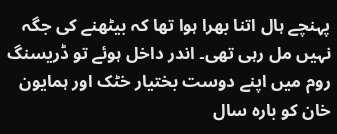پہنچے ہال اتنا بھرا ہوا تھا کہ بیٹھنے کی جگہ نہیں مل رہی تھی۔ اندر داخل ہوئے تو ڈریسنگ روم میں اپنے دوست بختیار خٹک اور ہمایون خان کو بارہ سال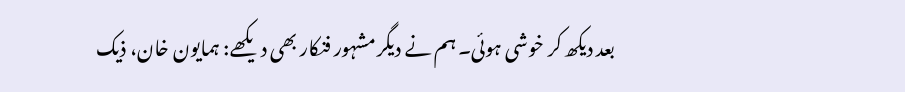بعد دیکھ کر خوشی ہوئی۔ ہم نے دیگر مشہور فنکار بھی دیکھے: ہمایون خان، ذیک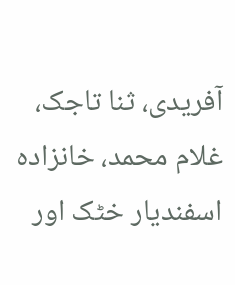آفریدی، ثنا تاجک، غلام محمد، خانزادہ اسفندیار خٹک اور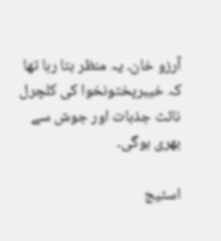آرزو خان۔ یہ منظر بتا رہا تھا کہ خیبرپختونخوا کی کلچرل نائٹ جذبات اور جوش سے بھری ہوگی۔

اسٹیج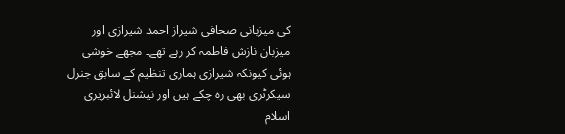کی میزبانی صحافی شیراز احمد شیرازی اور میزبان نازش فاطمہ کر رہے تھے۔ مجھے خوشی ہوئی کیونکہ شیرازی ہماری تنظیم کے سابق جنرل سیکرٹری بھی رہ چکے ہیں اور نیشنل لائبریری اسلام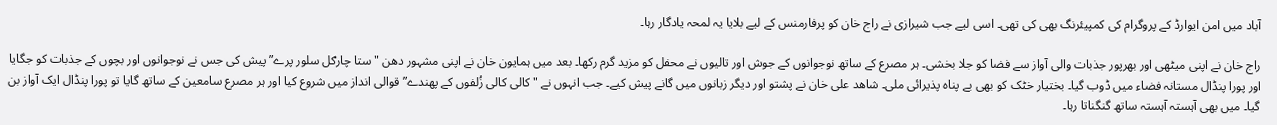آباد میں امن ایوارڈ کے پروگرام کی کمپیئرنگ بھی کی تھی۔ اسی لیے جب شیرازی نے راج خان کو پرفارمنس کے لیے بلایا یہ لمحہ یادگار رہا۔

راج خان نے اپنی میٹھی اور بھرپور جذبات والی آواز سے فضا کو جلا بخشی۔ ہر مصرع کے ساتھ نوجوانوں کے جوش اور تالیوں نے محفل کو مزید گرم رکھا۔ بعد میں ہمایون خان نے اپنی مشہور دھن "ستا چارګل سلور پرے” پیش کی جس نے نوجوانوں اور بچوں کے جذبات کو جگایا اور پورا پنڈال مستانہ فضاء میں ڈوب گیا۔ بختیار خٹک کو بھی بے پناہ پذیرائی ملی۔ شاهد علی خان نے پشتو اور دیگر زبانوں میں گانے پیش کیے۔ جب انہوں نے "کالی کالی زُلفوں کے پهندے” قوالی انداز میں شروع کیا اور ہر مصرع سامعین کے ساتھ گایا تو پورا پنڈال ایک آواز بن گیا۔ میں بھی آہستہ آہستہ ساتھ گنگناتا رہا۔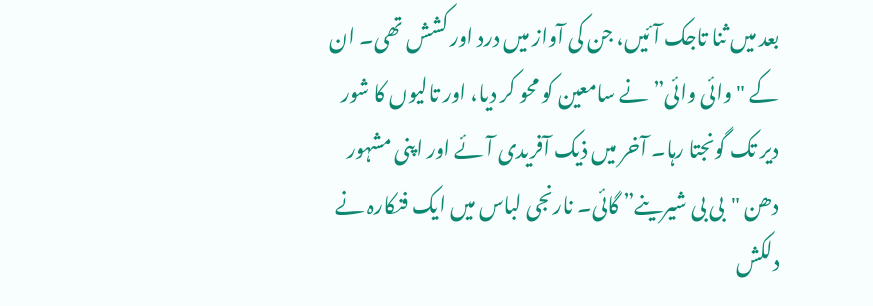بعد میں ثنا تاجک آئیں، جن کی آواز میں درد اور کشش تھی۔ ان کے "وائی وائی” نے سامعین کو محو کر دیا، اور تالیوں کا شور دیر تک گونجتا رہا۔ آخر میں ذیک آفریدی آئے اور اپنی مشہور دھن "بی بی شیرینے” گائی۔ نارنجی لباس میں ایک فنکارہ نے دلکش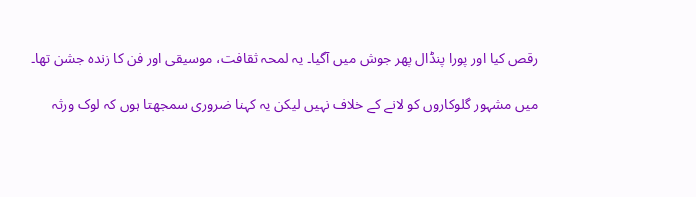رقص کیا اور پورا پنڈال پھر جوش میں آگیا۔ یہ لمحہ ثقافت، موسیقی اور فن کا زندہ جشن تھا۔

میں مشہور گلوکاروں کو لانے کے خلاف نہیں لیکن یہ کہنا ضروری سمجھتا ہوں کہ لوک ورثہ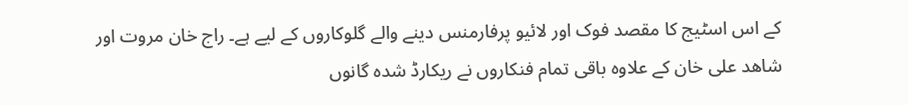کے اس اسٹیج کا مقصد فوک اور لائیو پرفارمنس دینے والے گلوکاروں کے لیے ہے۔ راج خان مروت اور شاهد علی خان کے علاوہ باقی تمام فنکاروں نے ریکارڈ شدہ گانوں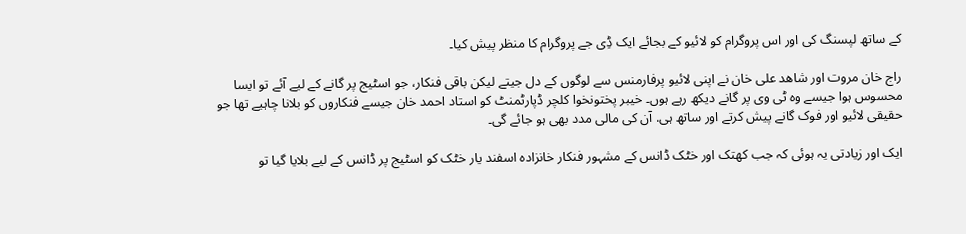کے ساتھ لپسنگ کی اور اس پروگرام کو لائیو کے بجائے ایک ڈِی جے پروگرام کا منظر پیش کیا۔

راج خان مروت اور شاهد علی خان نے اپنی لائیو پرفارمنس سے لوگوں کے دل جیتے لیکن باقی فنکار، جو اسٹیج پر گانے کے لیے آئے تو ایسا محسوس ہوا جیسے وہ ٹی وی پر گانے دیکھ رہے ہوں۔ خیبر پختونخوا کلچر ڈپارٹمنٹ کو استاد احمد خان جیسے فنکاروں کو بلانا چاہیے تھا جو حقیقی لائیو اور فوک گانے پیش کرتے اور ساتھ ہی. آن کی مالی مدد بھی ہو جائے گی۔

ایک اور زیادتی یہ ہوئی کہ جب کھتک اور خٹک ڈانس کے مشہور فنکار خانزادہ اسفند یار خٹک کو اسٹیج پر ڈانس کے لیے بلایا گیا تو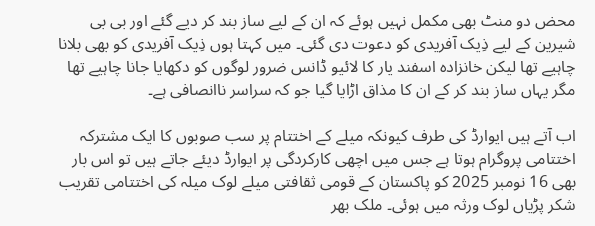محض دو منٹ بھی مکمل نہیں ہوئے کہ ان کے لیے ساز بند کر دیے گئے اور بی بی شیرین کے لیے ذِیک آفریدی کو دعوت دی گئی۔ میں کہتا ہوں ذِیک آفریدی کو بھی بلانا چاہیے تھا لیکن خانزادہ اسفند یار کا لائیو ڈانس ضرور لوگوں کو دکھایا جانا چاہیے تھا مگر یہاں ساز بند کر کے ان کا مذاق اڑایا گیا جو کہ سراسر ناانصافی ہے۔

اب آتے ہیں ایوارڈ کی طرف کیونکہ میلے کے اختتام پر سب صوبوں کا ایک مشترکہ اختتامی پروگرام ہوتا ہے جس میں اچھی کارکردگی پر ایوارڈ دیئے جاتے ہیں تو اس بار بھی 16 نومبر 2025 کو پاکستان کے قومی ثقافتی میلے لوک میلہ کی اختتامی تقریب شکر پڑیاں لوک ورثہ میں ہوئی۔ ملک بھر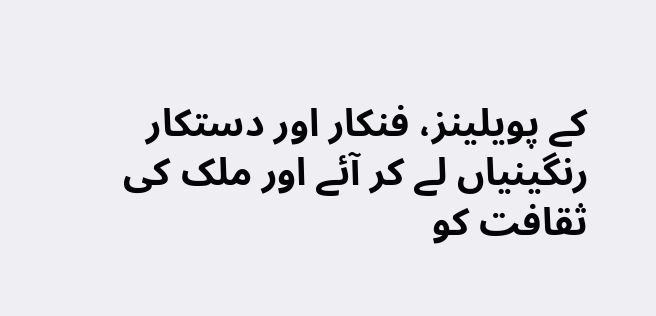کے پویلینز، فنکار اور دستکار رنگینیاں لے کر آئے اور ملک کی ثقافت کو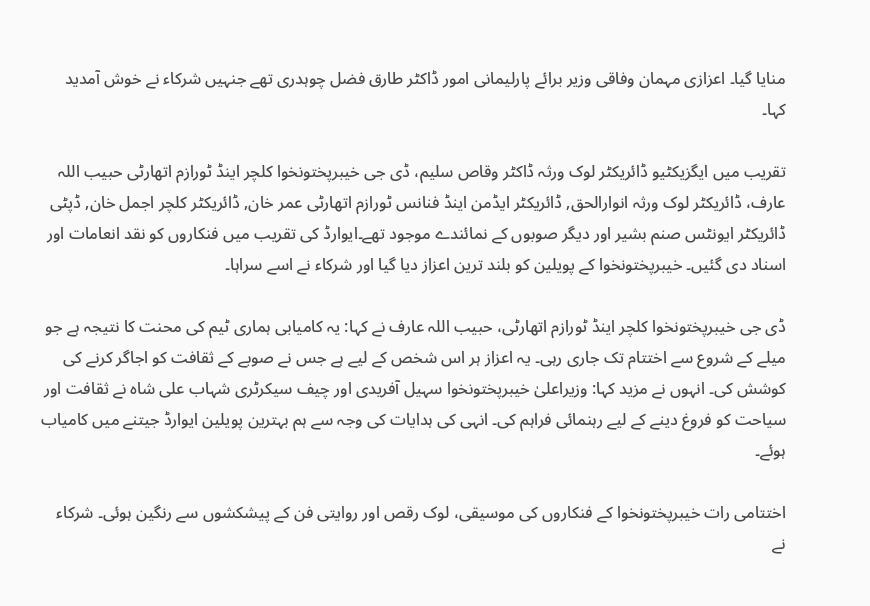منایا گیا۔ اعزازی مہمان وفاقی وزیر برائے پارلیمانی امور ڈاکٹر طارق فضل چوہدری تھے جنہیں شرکاء نے خوش آمدید کہا۔

تقریب میں ایگزیکٹیو ڈائریکٹر لوک ورثہ ڈاکٹر وقاص سلیم، ڈی جی خیبرپختونخوا کلچر اینڈ ٹورازم اتھارٹی حبیب اللہ عارف، ڈائریکٹر لوک ورثہ انوارالحق, ڈائریکٹر ایڈمن اینڈ فنانس ٹورازم اتھارٹی عمر خان, ڈائریکٹر کلچر اجمل خان, ڈپٹی ڈائریکٹر ایونٹس صنم بشیر اور دیگر صوبوں کے نمائندے موجود تھے۔ایوارڈ کی تقریب میں فنکاروں کو نقد انعامات اور اسناد دی گئیں۔ خیبرپختونخوا کے پویلین کو بلند ترین اعزاز دیا گیا اور شرکاء نے اسے سراہا۔

ڈی جی خیبرپختونخوا کلچر اینڈ ٹورازم اتھارٹی، حبیب اللہ عارف نے کہا: یہ کامیابی ہماری ٹیم کی محنت کا نتیجہ ہے جو میلے کے شروع سے اختتام تک جاری رہی۔ یہ اعزاز ہر اس شخص کے لیے ہے جس نے صوبے کے ثقافت کو اجاگر کرنے کی کوشش کی۔ انہوں نے مزید کہا: وزیراعلیٰ خیبرپختونخوا سہیل آفریدی اور چیف سیکرٹری شہاب علی شاہ نے ثقافت اور سیاحت کو فروغ دینے کے لیے رہنمائی فراہم کی۔ انہی کی ہدایات کی وجہ سے ہم بہترین پویلین ایوارڈ جیتنے میں کامیاب ہوئے۔

اختتامی رات خیبرپختونخوا کے فنکاروں کی موسیقی، لوک رقص اور روایتی فن کے پیشکشوں سے رنگین ہوئی۔ شرکاء نے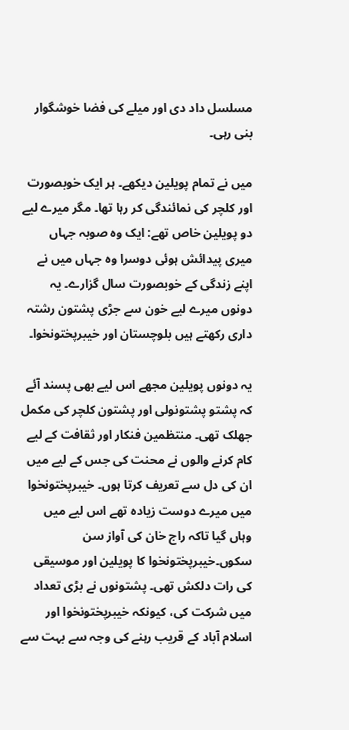مسلسل داد دی اور میلے کی فضا خوشگوار بنی رہی۔

میں نے تمام پویلین دیکھے۔ ہر ایک خوبصورت اور کلچر کی نمائندگی کر رہا تھا۔ مگر میرے لیے دو پویلین خاص تھے: ایک وہ صوبہ جہاں میری پیدائش ہوئی دوسرا وہ جہاں میں نے اپنے زندگی کے خوبصورت سال گزارے۔ یہ دونوں میرے لیے خون سے جڑی پشتون رشتہ داری رکھتے ہیں بلوچستان اور خیبرپختونخوا۔

یہ دونوں پویلین مجھے اس لیے بھی پسند آئے کہ پشتو پشتونولی اور پشتون کلچر کی مکمل جھلک تھی۔ منتظمین فنکار اور ثقافت کے لیے کام کرنے والوں نے محنت کی جس کے لیے میں ان کی دل سے تعریف کرتا ہوں۔ خیبرپختونخوا میں میرے دوست زیادہ تھے اس لیے میں وہاں گیا تاکہ راج خان کی آواز سن سکوں۔خیبرپختونخوا کا پویلین اور موسیقی کی رات دلکش تھی۔ پشتونوں نے بڑی تعداد میں شرکت کی، کیونکہ خیبرپختونخوا اور اسلام آباد کے قریب رہنے کی وجہ سے بہت سے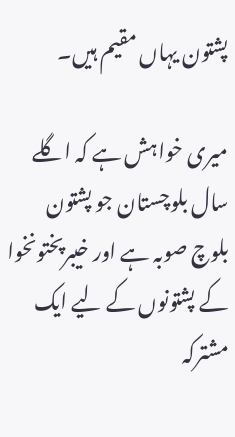پشتون یہاں مقیم ہیں۔

میری خواہش ہے کہ اگلے سال بلوچستان جو پشتون بلوچ صوبہ ہے اور خیبرپختونخوا کے پشتونوں کے لیے ایک مشترکہ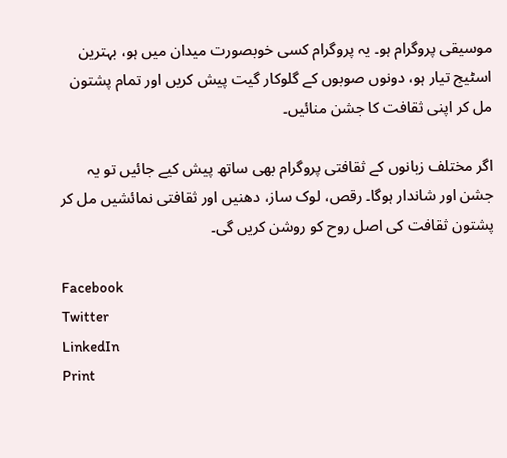موسیقی پروگرام ہو۔ یہ پروگرام کسی خوبصورت میدان میں ہو، بہترین اسٹیج تیار ہو، دونوں صوبوں کے گلوکار گیت پیش کریں اور تمام پشتون مل کر اپنی ثقافت کا جشن منائیں۔

اگر مختلف زبانوں کے ثقافتی پروگرام بھی ساتھ پیش کیے جائیں تو یہ جشن اور شاندار ہوگا۔ رقص، لوک ساز، دھنیں اور ثقافتی نمائشیں مل کر پشتون ثقافت کی اصل روح کو روشن کریں گی۔

Facebook
Twitter
LinkedIn
Print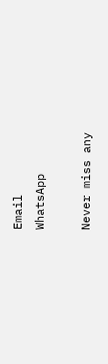Email
WhatsApp

Never miss any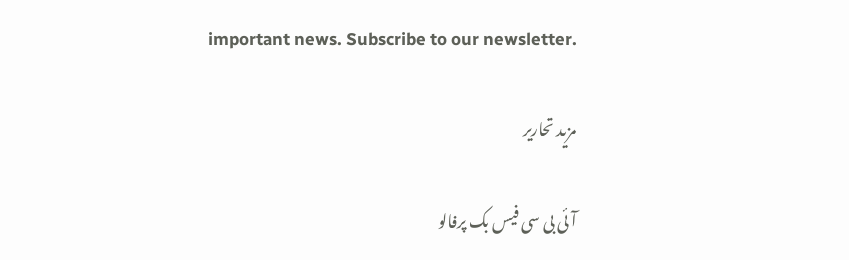important news. Subscribe to our newsletter.

مزید تحاریر

آئی بی سی فیس بک پرفالو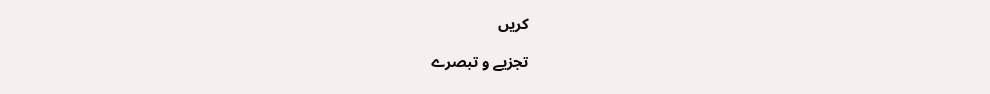کریں

تجزیے و تبصرے